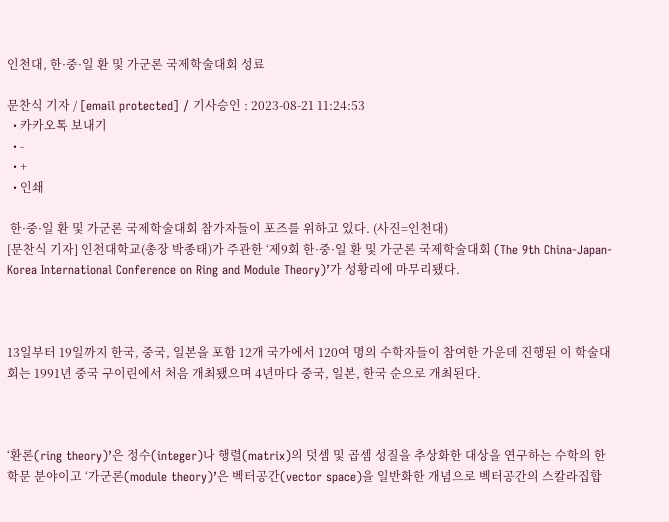인천대, 한·중·일 환 및 가군론 국제학술대회 성료

문찬식 기자 / [email protected] / 기사승인 : 2023-08-21 11:24:53
  • 카카오톡 보내기
  • -
  • +
  • 인쇄

 한·중·일 환 및 가군론 국제학술대회 참가자들이 포즈를 위하고 있다. (사진=인천대)
[문찬식 기자] 인천대학교(총장 박종태)가 주관한 ‘제9회 한·중·일 환 및 가군론 국제학술대회 (The 9th China-Japan-Korea International Conference on Ring and Module Theory)’가 성황리에 마무리됐다.



13일부터 19일까지 한국, 중국, 일본을 포함 12개 국가에서 120여 명의 수학자들이 참여한 가운데 진행된 이 학술대회는 1991년 중국 구이린에서 처음 개최됐으며 4년마다 중국, 일본, 한국 순으로 개최된다.



‘환론(ring theory)’은 정수(integer)나 행렬(matrix)의 덧셈 및 곱셈 성질을 추상화한 대상을 연구하는 수학의 한 학문 분야이고 ‘가군론(module theory)’은 벡터공간(vector space)을 일반화한 개념으로 벡터공간의 스칼라집합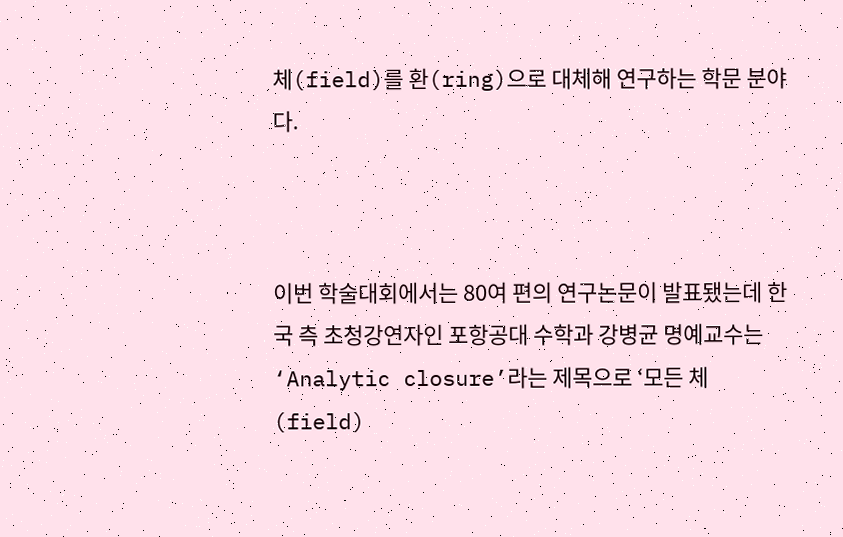체(field)를 환(ring)으로 대체해 연구하는 학문 분야다.



이번 학술대회에서는 80여 편의 연구논문이 발표됐는데 한국 측 초청강연자인 포항공대 수학과 강병균 명예교수는 ‘Analytic closure’라는 제목으로 ‘모든 체(field)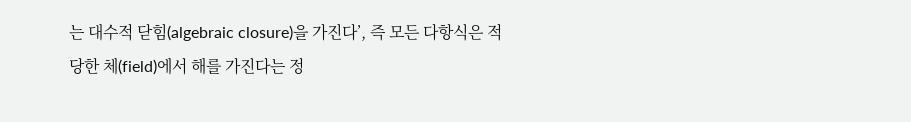는 대수적 닫힘(algebraic closure)을 가진다’, 즉 모든 다항식은 적당한 체(field)에서 해를 가진다는 정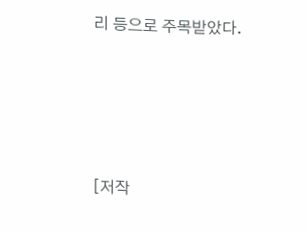리 등으로 주목받았다.





[저작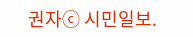권자ⓒ 시민일보.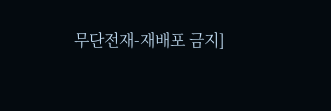무단전재-재배포 금지]